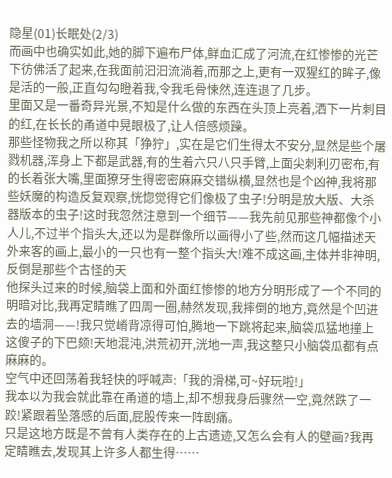隐星(01)长眠处(2/3)
而画中也确实如此,她的脚下遍布尸体,鲜血汇成了河流,在红惨惨的光芒下彷佛活了起来,在我面前汩汩流淌着,而那之上,更有一双猩红的眸子,像是活的一般,正直勾勾瞪着我,令我毛骨悚然,连连退了几步。
里面又是一番奇异光景,不知是什么做的东西在头顶上亮着,洒下一片刺目的红,在长长的甬道中晃眼极了,让人倍感烦躁。
那些怪物我之所以称其「狰狞」,实在是它们生得太不安分,显然是些个屠戮机器,浑身上下都是武器,有的生着六只八只手臂,上面尖刺利刃密布,有的长着张大嘴,里面獠牙生得密密麻麻交错纵横,显然也是个凶神,我将那些妖魔的构造反复观察,恍惚觉得它们像极了虫子!分明是放大版、大杀器版本的虫子!这时我忽然注意到一个细节——我先前见那些神都像个小人儿,不过半个指头大,还以为是群像所以画得小了些,然而这几幅描述天外来客的画上,最小的一只也有一整个指头大!难不成这画,主体并非神明,反倒是那些个古怪的天
他探头过来的时候,脑袋上面和外面红惨惨的地方分明形成了一个不同的明暗对比,我再定睛瞧了四周一圈,赫然发现,我摔倒的地方,竟然是个凹进去的墙洞——!我只觉嵴背凉得可怕,腾地一下跳将起来,脑袋瓜猛地撞上这傻子的下巴颏!天地混沌,洪荒初开,洸地一声,我这整只小脑袋瓜都有点麻麻的。
空气中还回荡着我轻快的呼喊声:「我的滑梯,可~好玩啦!」
我本以为我会就此靠在甬道的墙上,却不想我身后骤然一空,竟然跌了一跤!紧跟着坠落感的后面,屁股传来一阵剧痛。
只是这地方既是不曾有人类存在的上古遗迹,又怎么会有人的壁画?我再定睛瞧去,发现其上许多人都生得……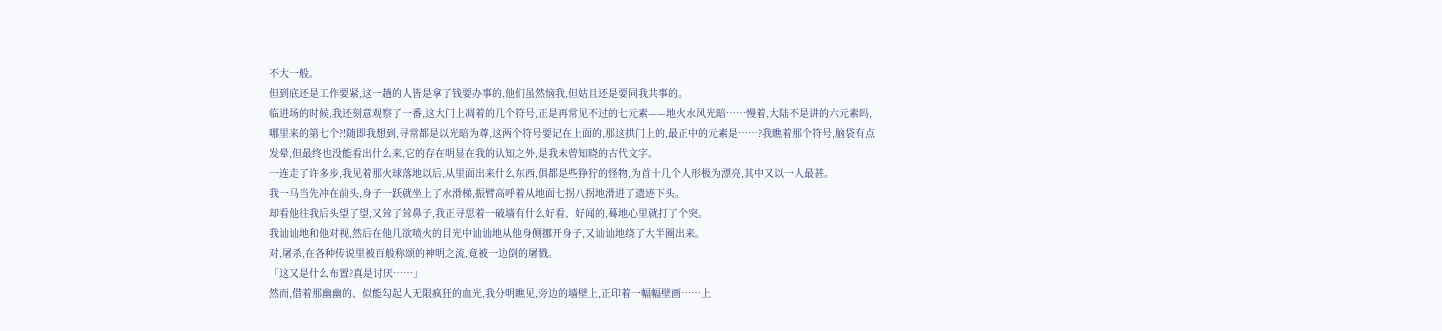不大一般。
但到底还是工作要紧,这一趟的人皆是拿了钱要办事的,他们虽然恼我,但姑且还是要同我共事的。
临进场的时候,我还刻意观察了一番,这大门上凋着的几个符号,正是再常见不过的七元素——地火水风光暗……慢着,大陆不是讲的六元素吗,哪里来的第七个?!随即我想到,寻常都是以光暗为尊,这两个符号要记在上面的,那这拱门上的,最正中的元素是……?我瞧着那个符号,脑袋有点发晕,但最终也没能看出什么来,它的存在明显在我的认知之外,是我未曾知晓的古代文字。
一连走了许多步,我见着那火球落地以后,从里面出来什么东西,俱都是些狰狞的怪物,为首十几个人形极为漂亮,其中又以一人最甚。
我一马当先冲在前头,身子一跃就坐上了水滑梯,振臂高呼着从地面七拐八拐地滑进了遗迹下头。
却看他往我后头望了望,又耸了耸鼻子,我正寻思着一破墙有什么好看、好闻的,蓦地心里就打了个突。
我讪讪地和他对视,然后在他几欲喷火的目光中讪讪地从他身侧挪开身子,又讪讪地绕了大半圈出来。
对,屠杀,在各种传说里被百般称颂的神明之流,竟被一边倒的屠戮。
「这又是什么布置?真是讨厌……」
然而,借着那幽幽的、似能勾起人无限疯狂的血光,我分明瞧见,旁边的墙壁上,正印着一幅幅壁画……上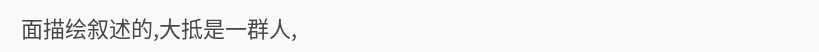面描绘叙述的,大抵是一群人,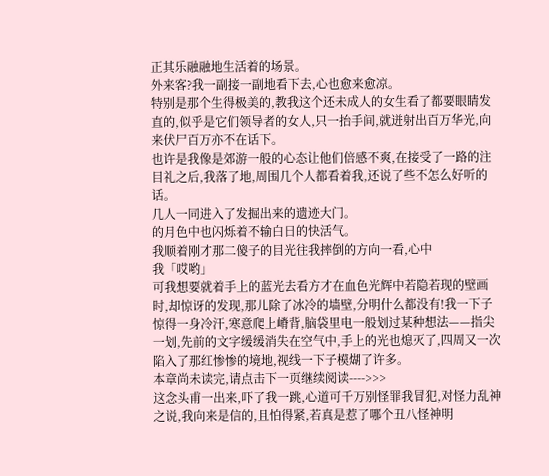正其乐融融地生活着的场景。
外来客?我一副接一副地看下去,心也愈来愈凉。
特别是那个生得极美的,教我这个还未成人的女生看了都要眼睛发直的,似乎是它们领导者的女人,只一抬手间,就迸射出百万华光,向来伏尸百万亦不在话下。
也许是我像是郊游一般的心态让他们倍感不爽,在接受了一路的注目礼之后,我落了地,周围几个人都看着我,还说了些不怎么好听的话。
几人一同进入了发掘出来的遗迹大门。
的月色中也闪烁着不输白日的快活气。
我顺着刚才那二傻子的目光往我摔倒的方向一看,心中
我「哎哟」
可我想要就着手上的蓝光去看方才在血色光辉中若隐若现的壁画时,却惊讶的发现,那儿除了冰冷的墙壁,分明什么都没有!我一下子惊得一身冷汗,寒意爬上嵴背,脑袋里电一般划过某种想法——指尖一划,先前的文字缓缓消失在空气中,手上的光也熄灭了,四周又一次陷入了那红惨惨的境地,视线一下子模煳了许多。
本章尚未读完,请点击下一页继续阅读---->>>
这念头甫一出来,吓了我一跳,心道可千万别怪罪我冒犯,对怪力乱神之说,我向来是信的,且怕得紧,若真是惹了哪个丑八怪神明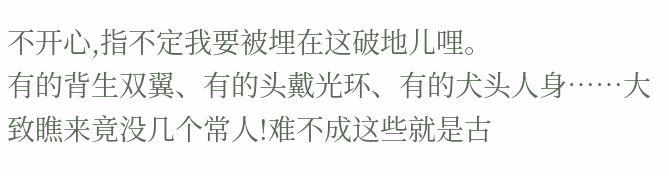不开心,指不定我要被埋在这破地儿哩。
有的背生双翼、有的头戴光环、有的犬头人身……大致瞧来竟没几个常人!难不成这些就是古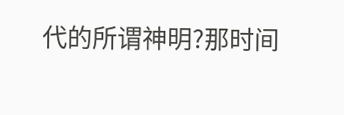代的所谓神明?那时间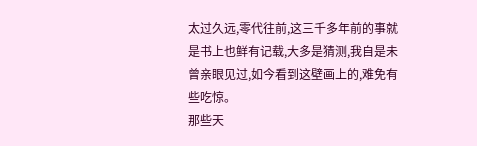太过久远,零代往前,这三千多年前的事就是书上也鲜有记载,大多是猜测,我自是未曾亲眼见过,如今看到这壁画上的,难免有些吃惊。
那些天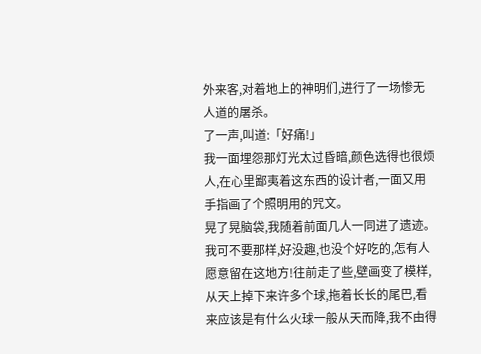外来客,对着地上的神明们,进行了一场惨无人道的屠杀。
了一声,叫道:「好痛!」
我一面埋怨那灯光太过昏暗,颜色选得也很烦人,在心里鄙夷着这东西的设计者,一面又用手指画了个照明用的咒文。
晃了晃脑袋,我随着前面几人一同进了遗迹。
我可不要那样,好没趣,也没个好吃的,怎有人愿意留在这地方!往前走了些,壁画变了模样,从天上掉下来许多个球,拖着长长的尾巴,看来应该是有什么火球一般从天而降,我不由得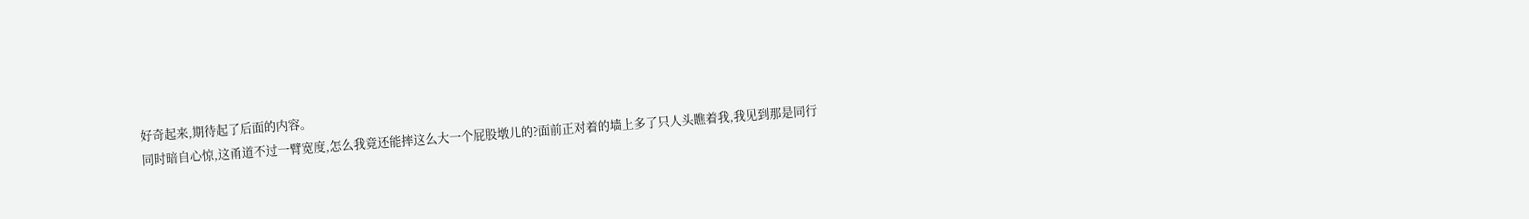好奇起来,期待起了后面的内容。
同时暗自心惊,这甬道不过一臂宽度,怎么我竟还能摔这么大一个屁股墩儿的?面前正对着的墙上多了只人头瞧着我,我见到那是同行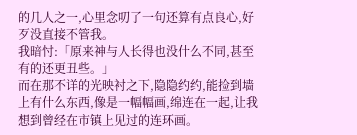的几人之一,心里念叨了一句还算有点良心,好歹没直接不管我。
我暗忖:「原来神与人长得也没什么不同,甚至有的还更丑些。」
而在那不详的光映衬之下,隐隐约约,能捡到墙上有什么东西,像是一幅幅画,绵连在一起,让我想到曾经在市镇上见过的连环画。